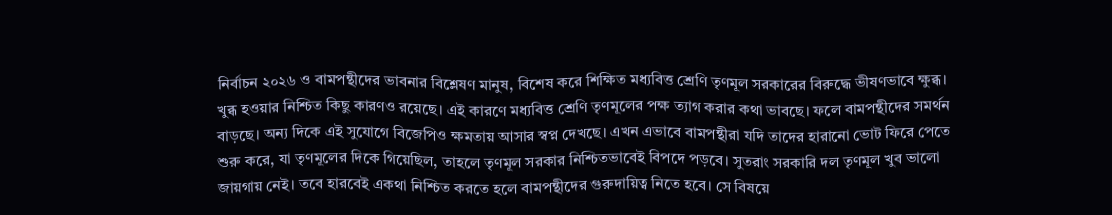নির্বাচন ২০২৬ ও বামপন্থীদের ভাবনার বিশ্লেষণ মানুষ, বিশেষ করে শিক্ষিত মধ্যবিত্ত শ্রেণি তৃণমূল সরকারের বিরুদ্ধে ভীষণভাবে ক্ষুব্ধ। খুব্ধ হওয়ার নিশ্চিত কিছু কারণও রয়েছে। এই কারণে মধ্যবিত্ত শ্রেণি তৃণমূলের পক্ষ ত্যাগ করার কথা ভাবছে। ফলে বামপন্থীদের সমর্থন বাড়ছে। অন্য দিকে এই সুযোগে বিজেপিও ক্ষমতায় আসার স্বপ্ন দেখছে। এখন এভাবে বামপন্থীরা যদি তাদের হারানো ভোট ফিরে পেতে শুরু করে, যা তৃণমূলের দিকে গিয়েছিল, তাহলে তৃণমূল সরকার নিশ্চিতভাবেই বিপদে পড়বে। সুতরাং সরকারি দল তৃণমূল খুব ভালো জায়গায় নেই। তবে হারবেই একথা নিশ্চিত করতে হলে বামপন্থীদের গুরুদায়িত্ব নিতে হবে। সে বিষয়ে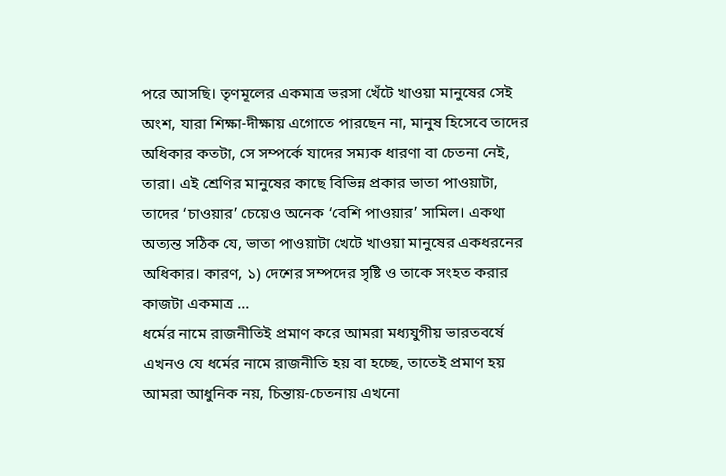পরে আসছি। তৃণমূলের একমাত্র ভরসা খেঁটে খাওয়া মানুষের সেই অংশ, যারা শিক্ষা-দীক্ষায় এগোতে পারছেন না, মানুষ হিসেবে তাদের অধিকার কতটা, সে সম্পর্কে যাদের সম্যক ধারণা বা চেতনা নেই, তারা। এই শ্রেণির মানুষের কাছে বিভিন্ন প্রকার ভাতা পাওয়াটা, তাদের ‘চাওয়ার’ চেয়েও অনেক ‘বেশি পাওয়ার’ সামিল। একথা অত্যন্ত সঠিক যে, ভাতা পাওয়াটা খেটে খাওয়া মানুষের একধরনের অধিকার। কারণ, ১) দেশের সম্পদের সৃষ্টি ও তাকে সংহত করার কাজটা একমাত্র ...
ধর্মের নামে রাজনীতিই প্রমাণ করে আমরা মধ্যযুগীয় ভারতবর্ষে এখনও যে ধর্মের নামে রাজনীতি হয় বা হচ্ছে, তাতেই প্রমাণ হয় আমরা আধুনিক নয়, চিন্তায়-চেতনায় এখনো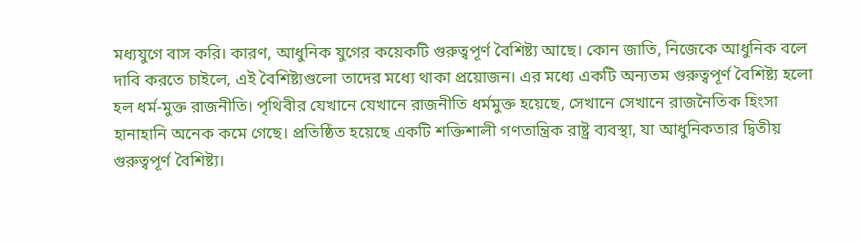মধ্যযুগে বাস করি। কারণ, আধুনিক যুগের কয়েকটি গুরুত্বপূর্ণ বৈশিষ্ট্য আছে। কোন জাতি, নিজেকে আধুনিক বলে দাবি করতে চাইলে, এই বৈশিষ্ট্যগুলো তাদের মধ্যে থাকা প্রয়োজন। এর মধ্যে একটি অন্যতম গুরুত্বপূর্ণ বৈশিষ্ট্য হলো হল ধর্ম-মুক্ত রাজনীতি। পৃথিবীর যেখানে যেখানে রাজনীতি ধর্মমুক্ত হয়েছে, সেখানে সেখানে রাজনৈতিক হিংসা হানাহানি অনেক কমে গেছে। প্রতিষ্ঠিত হয়েছে একটি শক্তিশালী গণতান্ত্রিক রাষ্ট্র ব্যবস্থা, যা আধুনিকতার দ্বিতীয় গুরুত্বপূর্ণ বৈশিষ্ট্য।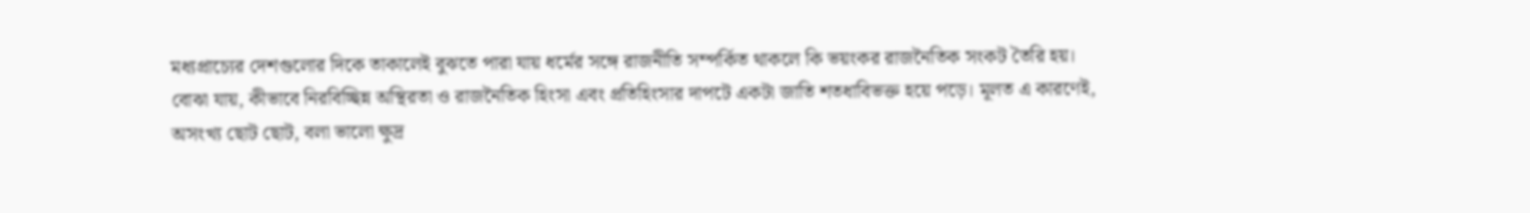মধ্যপ্রাচ্যের দেশগুলোর দিকে তাকালেই বুঝতে পারা যায় ধর্মের সঙ্গে রাজনীতি সম্পর্কিত থাকলে কি ভয়ংকর রাজনৈতিক সংকট তৈরি হয়। বোঝা যায়, কীভাবে নিরবিচ্ছিন্ন অস্থিরতা ও রাজনৈতিক হিংসা এবং প্রতিহিংসার দাপটে একটা জাতি শতধাবিভক্ত হয়ে পড়ে। মূলত এ কারণেই, অসংখ্য ছোট ছোট, বলা ভালো ক্ষুদ্র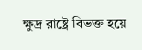ক্ষুদ্র রাষ্ট্রে বিভক্ত হয়ে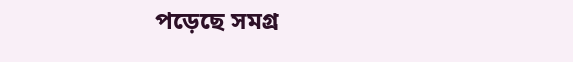পড়েছে সমগ্র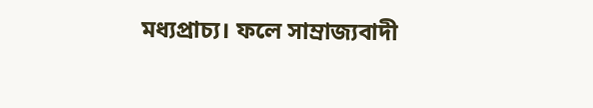মধ্যপ্রাচ্য। ফলে সাম্রাজ্যবাদী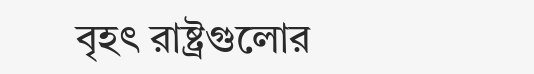বৃহৎ রাষ্ট্রগুলোর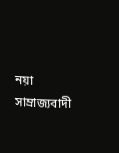নয়া সাম্রাজ্যবাদী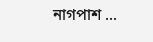নাগপাশ ...